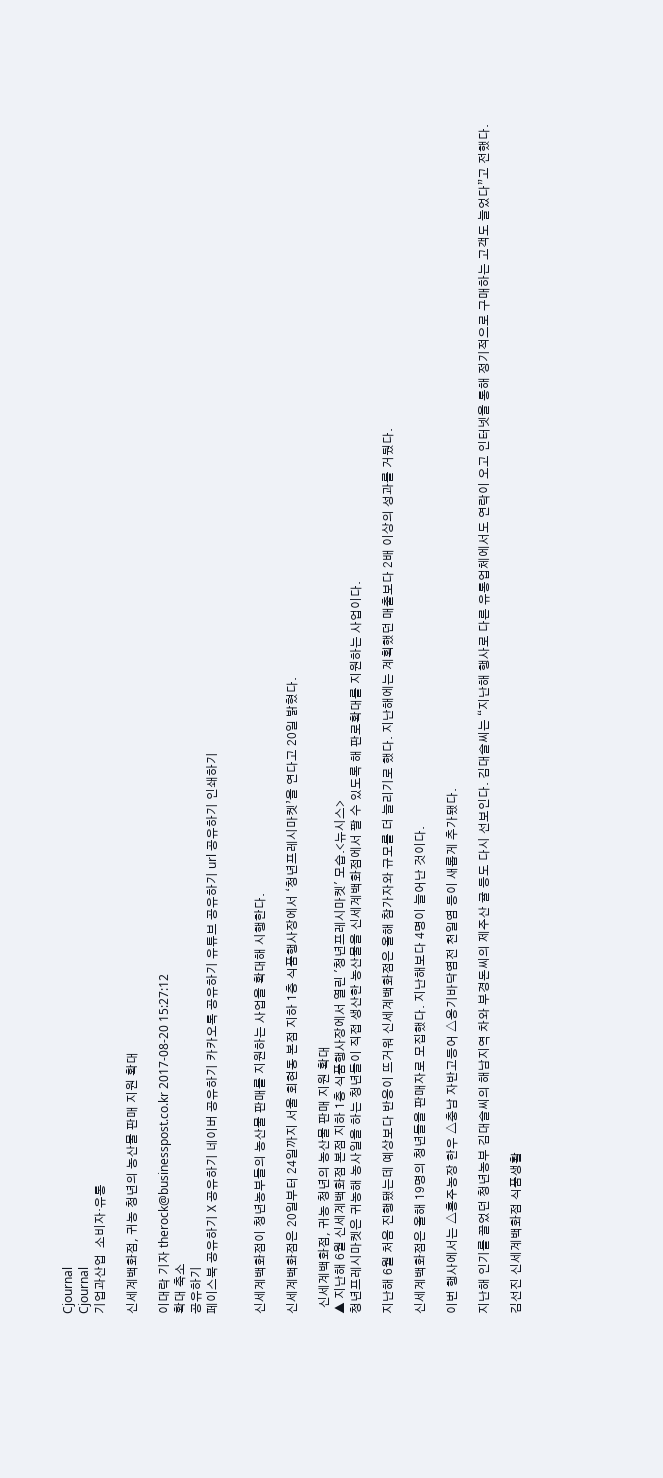Cjournal
Cjournal
기업과산업  소비자·유통

신세계백화점, 귀농 청년의 농산물 판매 지원 확대

이대락 기자 therock@businesspost.co.kr 2017-08-20 15:27:12
확대 축소
공유하기
페이스북 공유하기 X 공유하기 네이버 공유하기 카카오톡 공유하기 유튜브 공유하기 url 공유하기 인쇄하기


신세계백화점이 청년농부들의 농산물 판매를 지원하는 사업을 확대해 시행한다.

신세계백화점은 20일부터 24일까지 서울 회현동 본점 지하 1층 식품행사장에서 ‘청년프레시마켓’을 연다고 20일 밝혔다.

  신세계백화점, 귀농 청년의 농산물 판매 지원 확대
▲ 지난해 6월 신세계백화점 본점 지하 1층 식품행사장에서 열린 '청년프레시마켓' 모습.<뉴시스>
청년프레시마켓은 귀농해 농사일을 하는 청년들이 직접 생산한 농산물을 신세계백화점에서 팔 수 있도록 해 판로확대를 지원하는 사업이다.

지난해 6월 처음 진행됐는데 예상보다 반응이 뜨거워 신세계백화점은 올해 참가자와 규모를 더 늘리기로 했다. 지난해에는 계획했던 매출보다 2배 이상의 성과를 거뒀다.

신세계백화점은 올해 19명의 청년들을 판매자로 모집했다. 지난해보다 4명이 늘어난 것이다.

이번 행사에서는 △홍주농장 한우 △충남 자반고등어 △옹기바닥염전 천일염 등이 새롭게 추가됐다.

지난해 인기를 끌었던 청년농부 김대슬씨의 해남지역 차와 부경돈씨의 제주산 귤 등도 다시 선보인다. 김대슬씨는 “지난해 행사로 다른 유통업체에서도 연락이 오고 인터넷을 통해 정기적으로 구매하는 고객도 늘었다”고 전했다.

김선진 신세계백화점 식품생활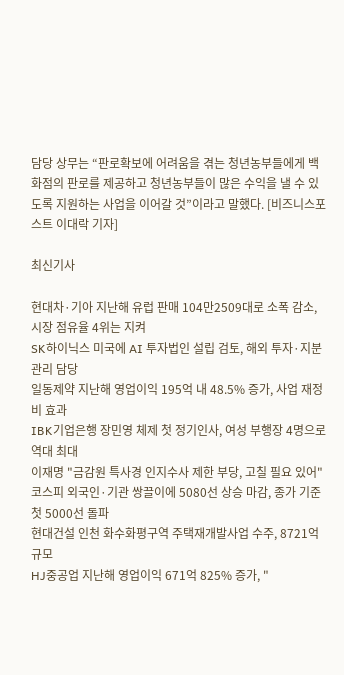담당 상무는 “판로확보에 어려움을 겪는 청년농부들에게 백화점의 판로를 제공하고 청년농부들이 많은 수익을 낼 수 있도록 지원하는 사업을 이어갈 것”이라고 말했다. [비즈니스포스트 이대락 기자]

최신기사

현대차·기아 지난해 유럽 판매 104만2509대로 소폭 감소, 시장 점유율 4위는 지켜
SK하이닉스 미국에 AI 투자법인 설립 검토, 해외 투자·지분 관리 담당
일동제약 지난해 영업이익 195억 내 48.5% 증가, 사업 재정비 효과
IBK기업은행 장민영 체제 첫 정기인사, 여성 부행장 4명으로 역대 최대
이재명 "금감원 특사경 인지수사 제한 부당, 고칠 필요 있어"
코스피 외국인·기관 쌍끌이에 5080선 상승 마감, 종가 기준 첫 5000선 돌파
현대건설 인천 화수화평구역 주택재개발사업 수주, 8721억 규모
HJ중공업 지난해 영업이익 671억 825% 증가, "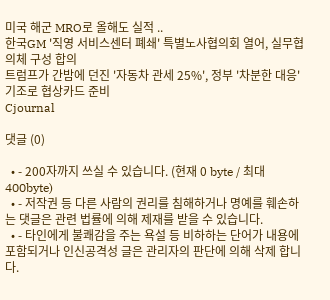미국 해군 MRO로 올해도 실적 ..
한국GM '직영 서비스센터 폐쇄' 특별노사협의회 열어, 실무협의체 구성 합의
트럼프가 간밤에 던진 '자동차 관세 25%', 정부 '차분한 대응' 기조로 협상카드 준비
Cjournal

댓글 (0)

  • - 200자까지 쓰실 수 있습니다. (현재 0 byte / 최대 400byte)
  • - 저작권 등 다른 사람의 권리를 침해하거나 명예를 훼손하는 댓글은 관련 법률에 의해 제재를 받을 수 있습니다.
  • - 타인에게 불쾌감을 주는 욕설 등 비하하는 단어가 내용에 포함되거나 인신공격성 글은 관리자의 판단에 의해 삭제 합니다.